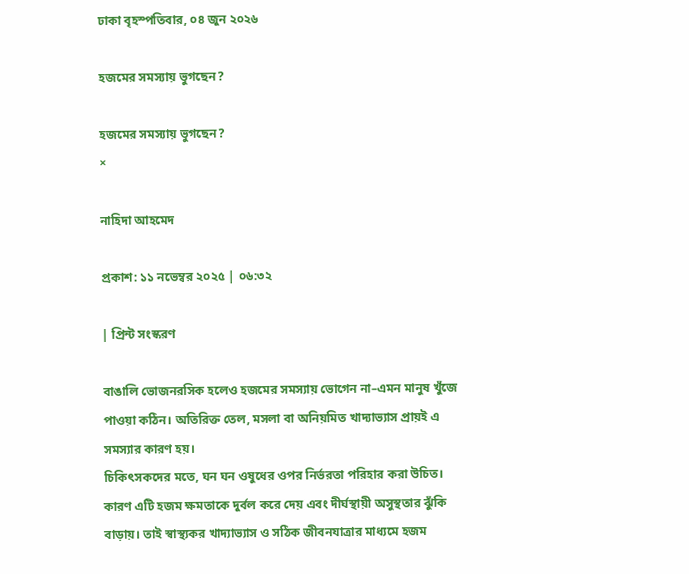ঢাকা বৃহস্পতিবার, ০৪ জুন ২০২৬

হজমের সমস্যায় ভুগছেন?

হজমের সমস্যায় ভুগছেন?
×

নাহিদা আহমেদ

প্রকাশ: ১১ নভেম্বর ২০২৫ | ০৬:৩২

| প্রিন্ট সংস্করণ

বাঙালি ভোজনরসিক হলেও হজমের সমস্যায় ভোগেন না–এমন মানুষ খুঁজে পাওয়া কঠিন। অতিরিক্ত তেল, মসলা বা অনিয়মিত খাদ্যাভ্যাস প্রায়ই এ সমস্যার কারণ হয়।
চিকিৎসকদের মতে, ঘন ঘন ওষুধের ওপর নির্ভরতা পরিহার করা উচিত। কারণ এটি হজম ক্ষমতাকে দুর্বল করে দেয় এবং দীর্ঘস্থায়ী অসুস্থতার ঝুঁকি বাড়ায়। তাই স্বাস্থ্যকর খাদ্যাভ্যাস ও সঠিক জীবনযাত্রার মাধ্যমে হজম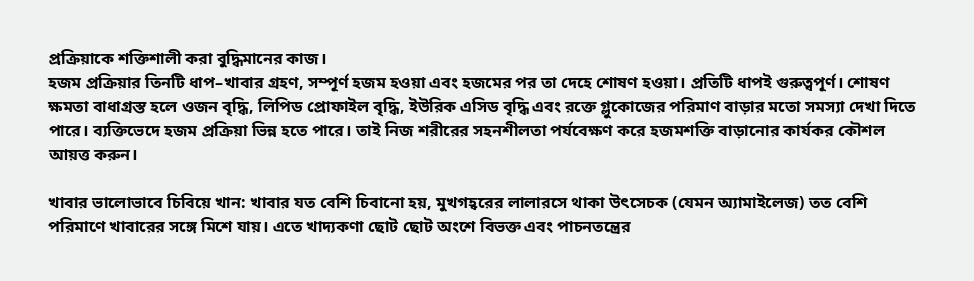প্রক্রিয়াকে শক্তিশালী করা বুদ্ধিমানের কাজ।
হজম প্রক্রিয়ার তিনটি ধাপ–খাবার গ্রহণ, সম্পূর্ণ হজম হওয়া এবং হজমের পর তা দেহে শোষণ হওয়া। প্রতিটি ধাপই গুরুত্বপূর্ণ। শোষণ ক্ষমতা বাধাগ্রস্ত হলে ওজন বৃদ্ধি, লিপিড প্রোফাইল বৃদ্ধি, ইউরিক এসিড বৃদ্ধি এবং রক্তে গ্লুকোজের পরিমাণ বাড়ার মতো সমস্যা দেখা দিতে পারে। ব্যক্তিভেদে হজম প্রক্রিয়া ভিন্ন হতে পারে। তাই নিজ শরীরের সহনশীলতা পর্যবেক্ষণ করে হজমশক্তি বাড়ানোর কার্যকর কৌশল আয়ত্ত করুন।

খাবার ভালোভাবে চিবিয়ে খান: খাবার যত বেশি চিবানো হয়, মুখগহ্বরের লালারসে থাকা উৎসেচক (যেমন অ্যামাইলেজ) তত বেশি পরিমাণে খাবারের সঙ্গে মিশে যায়। এতে খাদ্যকণা ছোট ছোট অংশে বিভক্ত এবং পাচনতন্ত্রের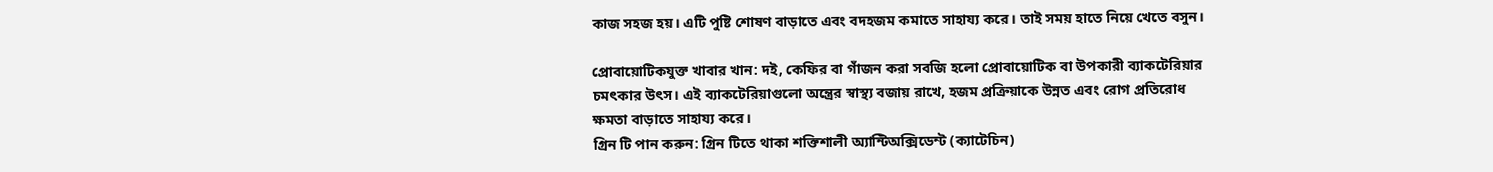কাজ সহজ হয়। এটি পুষ্টি শোষণ বাড়াতে এবং বদহজম কমাতে সাহায্য করে। তাই সময় হাতে নিয়ে খেতে বসুন।

প্রোবায়োটিকযুক্ত খাবার খান: দই, কেফির বা গাঁজন করা সবজি হলো প্রোবায়োটিক বা উপকারী ব্যাকটেরিয়ার চমৎকার উৎস। এই ব্যাকটেরিয়াগুলো অন্ত্রের স্বাস্থ্য বজায় রাখে, হজম প্রক্রিয়াকে উন্নত এবং রোগ প্রতিরোধ ক্ষমতা বাড়াতে সাহায্য করে।
গ্রিন টি পান করুন: গ্রিন টিতে থাকা শক্তিশালী অ্যান্টিঅক্সিডেন্ট (ক্যাটেচিন)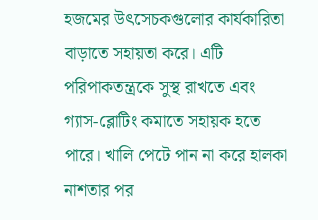হজমের উৎসেচকগুলোর কার্যকারিতা বাড়াতে সহায়তা করে। এটি পরিপাকতন্ত্রকে সুস্থ রাখতে এবং গ্যাস-ব্লোটিং কমাতে সহায়ক হতে পারে। খালি পেটে পান না করে হালকা নাশতার পর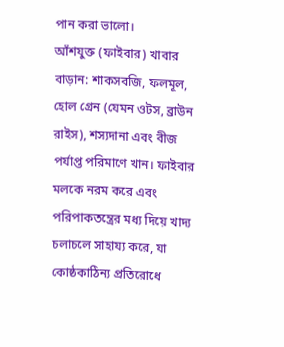পান করা ভালো।
আঁশযুক্ত (ফাইবার) খাবার বাড়ান: শাকসবজি, ফলমূল, হোল গ্রেন (যেমন ওটস, ব্রাউন রাইস), শস্যদানা এবং বীজ পর্যাপ্ত পরিমাণে খান। ফাইবার মলকে নরম করে এবং পরিপাকতন্ত্রের মধ্য দিয়ে খাদ্য চলাচলে সাহায্য করে, যা কোষ্ঠকাঠিন্য প্রতিরোধে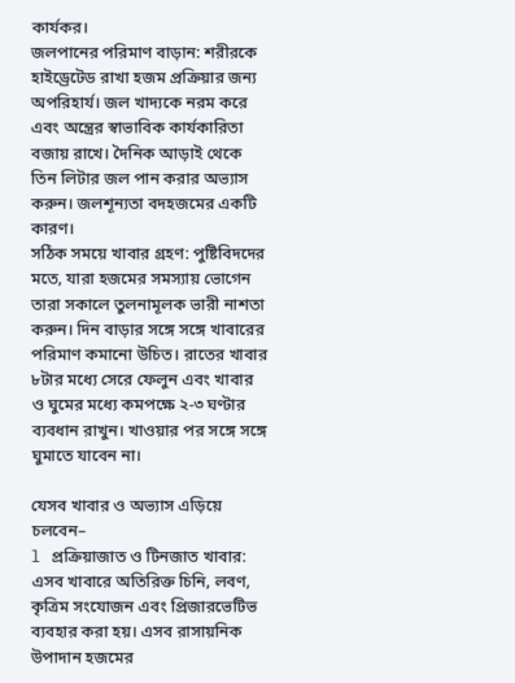কার্যকর।
জলপানের পরিমাণ বাড়ান: শরীরকে হাইড্রেটেড রাখা হজম প্রক্রিয়ার জন্য অপরিহার্য। জল খাদ্যকে নরম করে এবং অন্ত্রের স্বাভাবিক কার্যকারিতা বজায় রাখে। দৈনিক আড়াই থেকে তিন লিটার জল পান করার অভ্যাস করুন। জলশূন্যতা বদহজমের একটি কারণ।
সঠিক সময়ে খাবার গ্রহণ: পুষ্টিবিদদের মতে, যারা হজমের সমস্যায় ভোগেন তারা সকালে তুলনামূলক ভারী নাশতা করুন। দিন বাড়ার সঙ্গে সঙ্গে খাবারের পরিমাণ কমানো উচিত। রাতের খাবার ৮টার মধ্যে সেরে ফেলুন এবং খাবার ও ঘুমের মধ্যে কমপক্ষে ২-৩ ঘণ্টার ব্যবধান রাখুন। খাওয়ার পর সঙ্গে সঙ্গে ঘুমাতে যাবেন না।

যেসব খাবার ও অভ্যাস এড়িয়ে চলবেন–
l প্রক্রিয়াজাত ও টিনজাত খাবার: এসব খাবারে অতিরিক্ত চিনি, লবণ, কৃত্রিম সংযোজন এবং প্রিজারভেটিভ ব্যবহার করা হয়। এসব রাসায়নিক উপাদান হজমের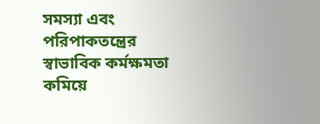সমস্যা এবং পরিপাকতন্ত্রের স্বাভাবিক কর্মক্ষমতা কমিয়ে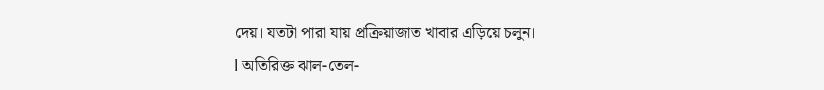দেয়। যতটা পারা যায় প্রক্রিয়াজাত খাবার এড়িয়ে চলুন।
l অতিরিক্ত ঝাল-তেল-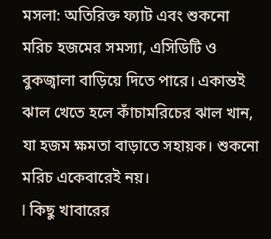মসলা: অতিরিক্ত ফ্যাট এবং শুকনো মরিচ হজমের সমস্যা, এসিডিটি ও বুকজ্বালা বাড়িয়ে দিতে পারে। একান্তই ঝাল খেতে হলে কাঁচামরিচের ঝাল খান, যা হজম ক্ষমতা বাড়াতে সহায়ক। শুকনো মরিচ একেবারেই নয়।
l কিছু খাবারের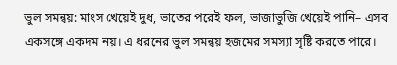ভুল সমন্বয়: মাংস খেয়েই দুধ, ভাতের পরেই ফল, ভাজাভুজি খেয়েই পানি– এসব একসঙ্গে একদম নয়। এ ধরনের ভুল সমন্বয় হজমের সমস্যা সৃষ্টি করতে পারে।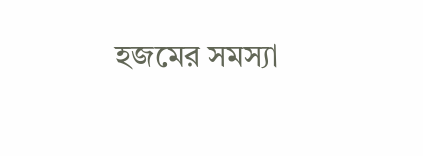হজমের সমস্যা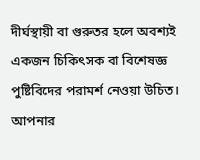দীর্ঘস্থায়ী বা গুরুতর হলে অবশ্যই একজন চিকিৎসক বা বিশেষজ্ঞ পুষ্টিবিদের পরামর্শ নেওয়া উচিত। আপনার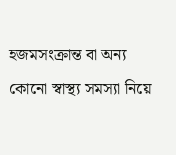হজমসংক্রান্ত বা অন্য কোনো স্বাস্থ্য সমস্যা নিয়ে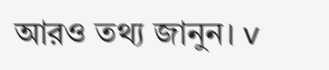আরও তথ্য জানুন। v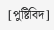[পুষ্টিবিদ]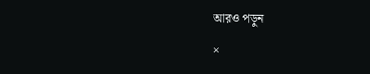আরও পড়ুন

×